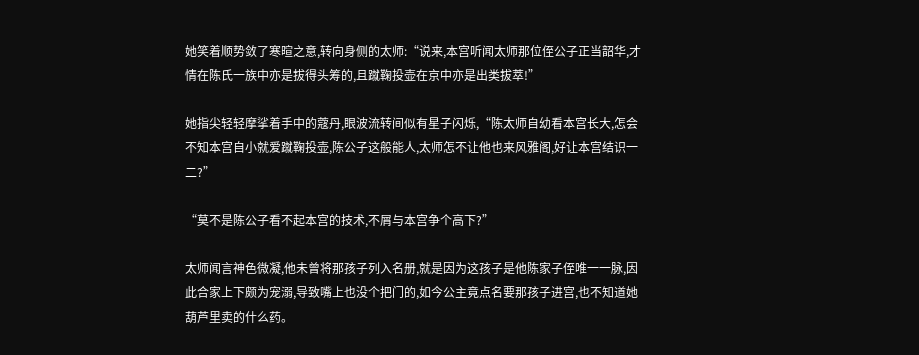她笑着顺势敛了寒暄之意,转向身侧的太师:“说来,本宫听闻太师那位侄公子正当韶华,才情在陈氏一族中亦是拔得头筹的,且蹴鞠投壶在京中亦是出类拔萃!”

她指尖轻轻摩挲着手中的蔻丹,眼波流转间似有星子闪烁,“陈太师自幼看本宫长大,怎会不知本宫自小就爱蹴鞠投壶,陈公子这般能人,太师怎不让他也来风雅阁,好让本宫结识一二?”

“莫不是陈公子看不起本宫的技术,不屑与本宫争个高下?”

太师闻言神色微凝,他未曾将那孩子列入名册,就是因为这孩子是他陈家子侄唯一一脉,因此合家上下颇为宠溺,导致嘴上也没个把门的,如今公主竟点名要那孩子进宫,也不知道她葫芦里卖的什么药。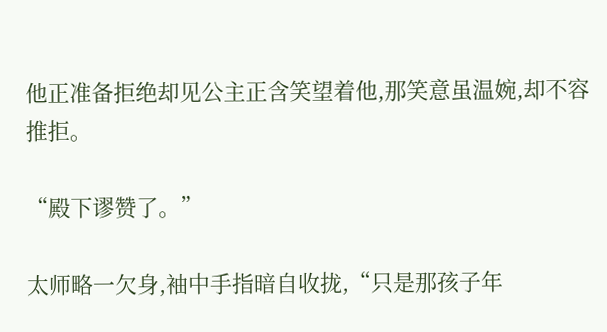他正准备拒绝却见公主正含笑望着他,那笑意虽温婉,却不容推拒。

“殿下谬赞了。”

太师略一欠身,袖中手指暗自收拢,“只是那孩子年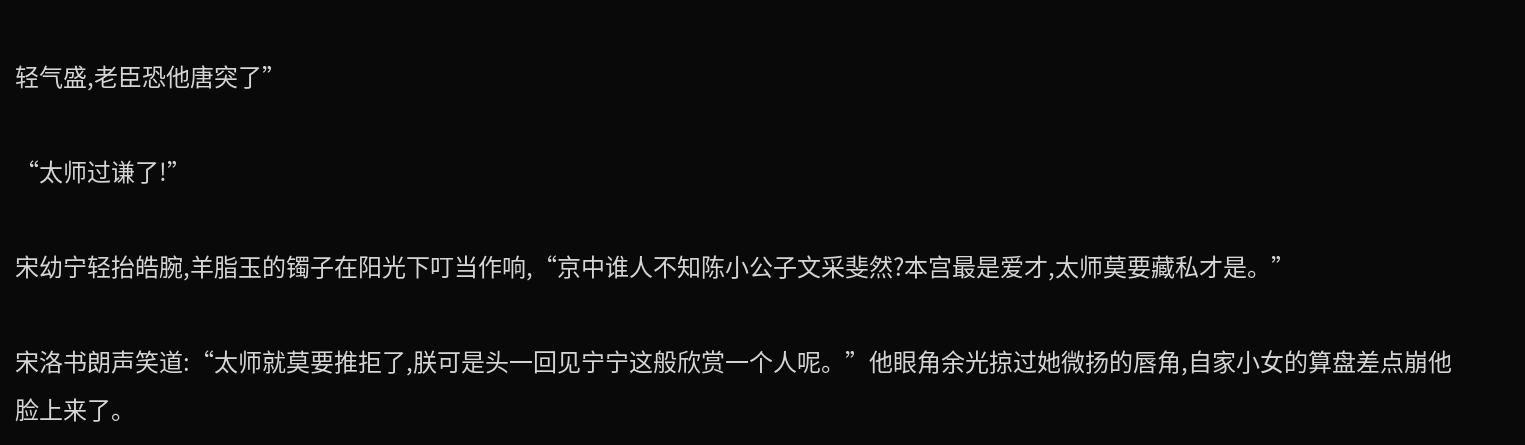轻气盛,老臣恐他唐突了”

“太师过谦了!”

宋幼宁轻抬皓腕,羊脂玉的镯子在阳光下叮当作响,“京中谁人不知陈小公子文采斐然?本宫最是爱才,太师莫要藏私才是。”

宋洛书朗声笑道:“太师就莫要推拒了,朕可是头一回见宁宁这般欣赏一个人呢。”他眼角余光掠过她微扬的唇角,自家小女的算盘差点崩他脸上来了。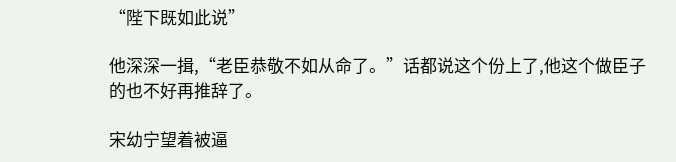“陛下既如此说”

他深深一揖,“老臣恭敬不如从命了。”话都说这个份上了,他这个做臣子的也不好再推辞了。

宋幼宁望着被逼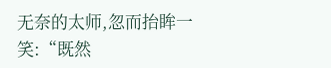无奈的太师,忽而抬眸一笑:“既然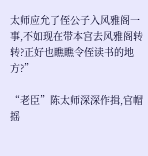太师应允了侄公子入风雅阁一事,不如现在带本宫去风雅阁转转?正好也瞧瞧令侄读书的地方?”

“老臣”陈太师深深作揖,官帽摇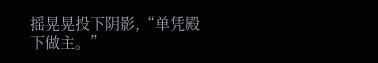摇晃晃投下阴影,“单凭殿下做主。”